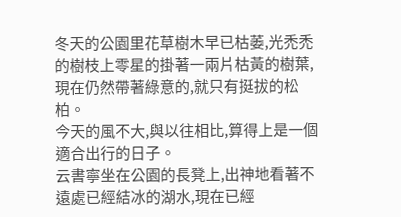冬天的公園里花草樹木早已枯萎,光禿禿的樹枝上零星的掛著一兩片枯黃的樹葉,現在仍然帶著綠意的,就只有挺拔的松柏。
今天的風不大,與以往相比,算得上是一個適合出行的日子。
云書寧坐在公園的長凳上,出神地看著不遠處已經結冰的湖水,現在已經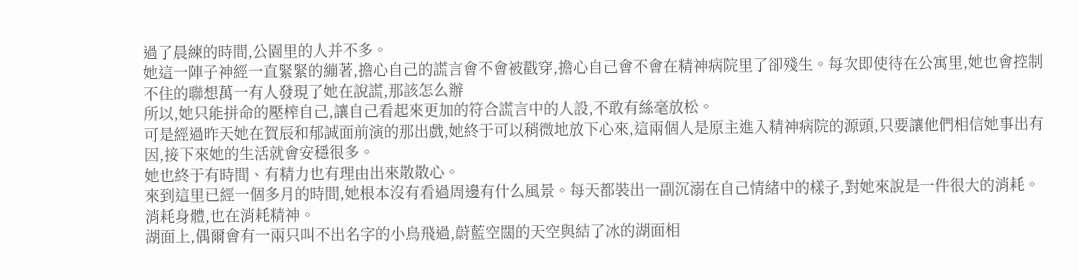過了晨練的時間,公園里的人并不多。
她這一陣子神經一直緊緊的繃著,擔心自己的謊言會不會被戳穿,擔心自己會不會在精神病院里了卻殘生。每次即使待在公寓里,她也會控制不住的聯想萬一有人發現了她在說謊,那該怎么辦
所以,她只能拼命的壓榨自己,讓自己看起來更加的符合謊言中的人設,不敢有絲毫放松。
可是經過昨天她在賀辰和郁誠面前演的那出戲,她終于可以稍微地放下心來,這兩個人是原主進入精神病院的源頭,只要讓他們相信她事出有因,接下來她的生活就會安穩很多。
她也終于有時間、有精力也有理由出來散散心。
來到這里已經一個多月的時間,她根本沒有看過周邊有什么風景。每天都裝出一副沉溺在自己情緒中的樣子,對她來說是一件很大的消耗。
消耗身體,也在消耗精神。
湖面上,偶爾會有一兩只叫不出名字的小鳥飛過,蔚藍空闊的天空與結了冰的湖面相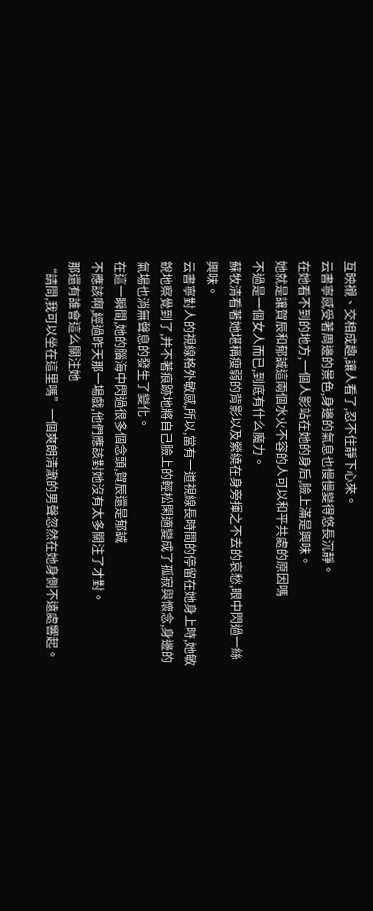互映襯、交相成趣,讓人看了,忍不住靜下心來。
云書寧感受著周邊的景色,身邊的氣息也慢慢變得悠長沉靜。
在她看不到的地方,一個人影站在她的身后,臉上滿是興味。
她就是讓賀辰和郁誠這兩個水火不容的人可以和平共處的原因嗎
不過是一個女人而已,到底有什么魔力。
蘇牧清看著她堪稱瘦弱的背影以及縈繞在身旁揮之不去的哀愁,眼中閃過一絲興味。
云書寧對人的視線格外敏感,所以,當有一道視線長時間的停留在她身上時,她敏銳地察覺到了,并不著痕跡地將自己臉上的輕松閑適變成了孤寂與懷念,身邊的氣場也消無聲息的發生了變化。
在這一瞬間,她的腦海中閃過很多個念頭,賀辰還是郁誠
不應該啊,經過昨天那一場戲,他們應該對她沒有太多關注了才對。
那還有誰會這么關注她
“請問,我可以坐在這里嗎”一個爽朗清澈的男聲忽然在她身側不遠處響起。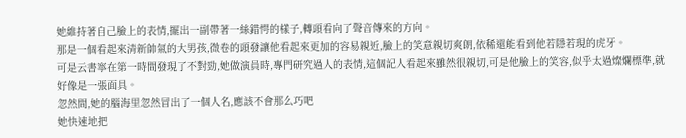她維持著自己臉上的表情,擺出一副帶著一絲錯愕的樣子,轉頭看向了聲音傳來的方向。
那是一個看起來清新帥氣的大男孩,微卷的頭發讓他看起來更加的容易親近,臉上的笑意親切爽朗,依稀還能看到他若隱若現的虎牙。
可是云書寧在第一時間發現了不對勁,她做演員時,專門研究過人的表情,這個記人看起來雖然很親切,可是他臉上的笑容,似乎太過燦爛標準,就好像是一張面具。
忽然間,她的腦海里忽然冒出了一個人名,應該不會那么巧吧
她快速地把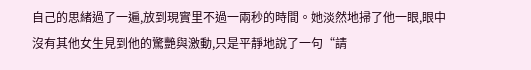自己的思緒過了一遍,放到現實里不過一兩秒的時間。她淡然地掃了他一眼,眼中沒有其他女生見到他的驚艷與激動,只是平靜地說了一句“請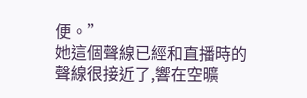便。”
她這個聲線已經和直播時的聲線很接近了,響在空曠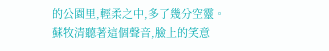的公園里,輕柔之中,多了幾分空靈。
蘇牧清聽著這個聲音,臉上的笑意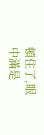頓住了,眼中滿是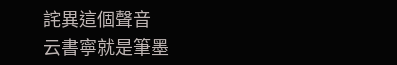詫異這個聲音
云書寧就是筆墨